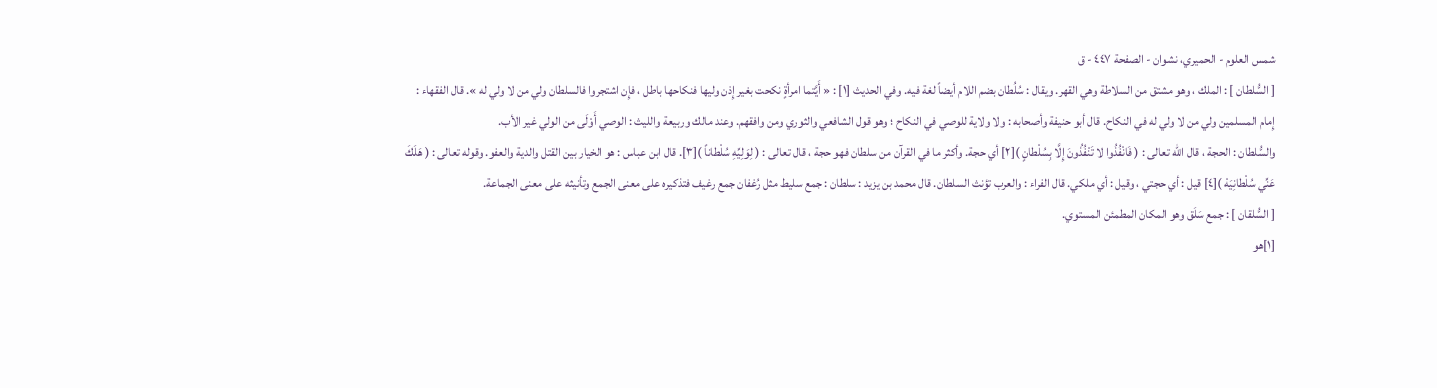شمس العلوم - الحميري، نشوان - الصفحة ٤٤٧ - ق
[ السُّلطان ] : الملك ، وهو مشتق من السلاطة وهي القهر. ويقال : سُلُطان بضم اللام أيضاً لغة فيه. وفي الحديث [١] : « أَيَّتما امرأةٍ نكحت بغير إِذن وليها فنكاحها باطل ، فإِن اشتجروا فالسلطان ولي من لا ولي له ». قال الفقهاء : إِمام المسلمين ولي من لا ولي له في النكاح. قال أبو حنيفة وأصحابه : ولا ولاية للوصي في النكاح ؛ وهو قول الشافعي والثوري ومن وافقهم. وعند مالك وربيعة والليث : الوصي أَوْلَى من الولي غير الأب.
والسُّلطان : الحجة ، قال الله تعالى : ( فَانْفُذُوا لا تَنْفُذُونَ إِلَّا بِسُلْطانٍ )[٢] أي حجة. وأكثر ما في القرآن من سلطان فهو حجة ، قال تعالى : ( لِوَلِيِّهِ سُلْطاناً )[٣]. قال ابن عباس : هو الخيار بين القتل والدية والعفو. وقوله تعالى : ( هَلَكَ عَنِّي سُلْطانِيَهْ )[٤] قيل : أي حجتي ، وقيل : أي ملكي. قال الفراء : والعرب تؤنث السلطان. قال محمد بن يزيد : سلطان : جمع سليط مثل رُغفان جمع رغيف فتذكيره على معنى الجمع وتأنيثه على معنى الجماعة.
[ السُّلقان ] : جمع سَلَق وهو المكان المطمئن المستوي.
[١]هو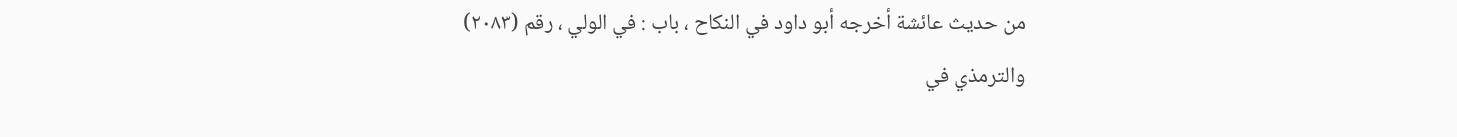من حديث عائشة أخرجه أبو داود في النكاح ، باب : في الولي ، رقم (٢٠٨٣) والترمذي في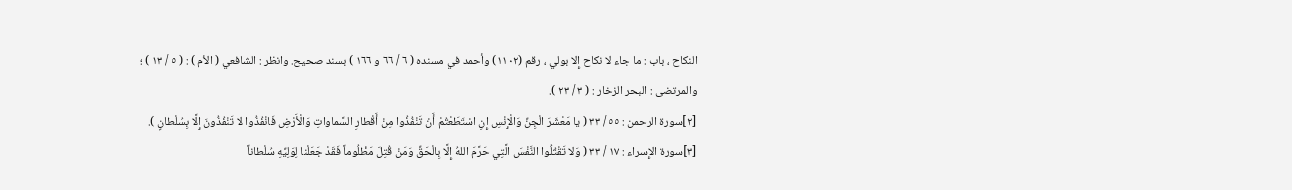النكاح ، باب : ما جاء لا نكاح إِلا بولي ، رقم (١١٠٢) وأحمد في مسنده ( ٦ / ٦٦ و ١٦٦ ) بسند صحيح. وانظر : الشافعي ( الأم ) : ( ٥ / ١٣ ) ؛ والمرتضى : البحر الزخار : ( ٣ / ٢٣ ).
[٢]سورة الرحمن : ٥٥ / ٣٣ ( يا مَعْشَرَ الْجِنِّ وَالْإِنْسِ إِنِ اسْتَطَعْتُمْ أَنْ تَنْفُذُوا مِنْ أَقْطارِ السَّماواتِ وَالْأَرْضِ فَانْفُذُوا لا تَنْفُذُونَ إِلَّا بِسُلْطانٍ ).
[٣]سورة الإِسراء : ١٧ / ٣٣ ( وَلا تَقْتُلُوا النَّفْسَ الَّتِي حَرَّمَ اللهُ إِلَّا بِالْحَقِّ وَمَنْ قُتِلَ مَظْلُوماً فَقَدْ جَعَلْنا لِوَلِيِّهِ سُلْطاناً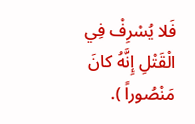فَلا يُسْرِفْ فِي الْقَتْلِ إِنَّهُ كانَ مَنْصُوراً ).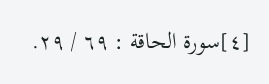[٤]سورة الحاقة : ٦٩ / ٢٩.